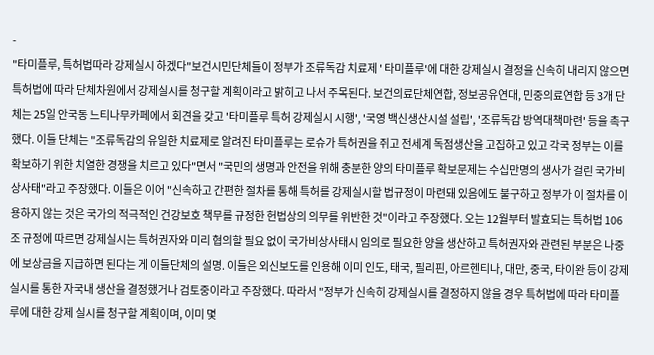-
"타미플루, 특허법따라 강제실시 하겠다"보건시민단체들이 정부가 조류독감 치료제 ' 타미플루'에 대한 강제실시 결정을 신속히 내리지 않으면 특허법에 따라 단체차원에서 강제실시를 청구할 계획이라고 밝히고 나서 주목된다. 보건의료단체연합, 정보공유연대, 민중의료연합 등 3개 단체는 25일 안국동 느티나무카페에서 회견을 갖고 '타미플루 특허 강제실시 시행', '국영 백신생산시설 설립', '조류독감 방역대책마련' 등을 촉구했다. 이들 단체는 "조류독감의 유일한 치료제로 알려진 타미플루는 로슈가 특허권을 쥐고 전세계 독점생산을 고집하고 있고 각국 정부는 이를 확보하기 위한 치열한 경쟁을 치르고 있다"면서 "국민의 생명과 안전을 위해 충분한 양의 타미플루 확보문제는 수십만명의 생사가 걸린 국가비상사태"라고 주장했다. 이들은 이어 "신속하고 간편한 절차를 통해 특허를 강제실시할 법규정이 마련돼 있음에도 불구하고 정부가 이 절차를 이용하지 않는 것은 국가의 적극적인 건강보호 책무를 규정한 헌법상의 의무를 위반한 것"이라고 주장했다. 오는 12월부터 발효되는 특허법 106조 규정에 따르면 강제실시는 특허권자와 미리 협의할 필요 없이 국가비상사태시 임의로 필요한 양을 생산하고 특허권자와 관련된 부분은 나중에 보상금을 지급하면 된다는 게 이들단체의 설명. 이들은 외신보도를 인용해 이미 인도, 태국, 필리핀, 아르헨티나, 대만, 중국, 타이완 등이 강제실시를 통한 자국내 생산을 결정했거나 검토중이라고 주장했다. 따라서 "정부가 신속히 강제실시를 결정하지 않을 경우 특허법에 따라 타미플루에 대한 강제 실시를 청구할 계획이며, 이미 몇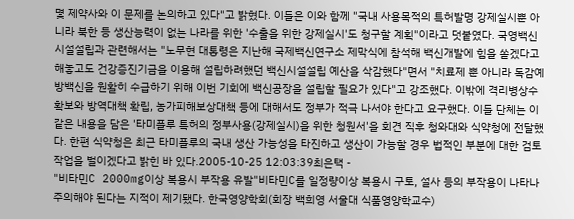몇 제약사와 이 문제를 논의하고 있다"고 밝혔다. 이들은 이와 함께 "국내 사용목적의 특허발명 강제실시뿐 아니라 북한 등 생산능력이 없는 나라를 위한 '수출을 위한 강제실시'도 청구할 계획"이라고 덧붙였다. 국영백신시설설립과 관련해서는 "노무현 대통령은 지난해 국제백신연구소 제막식에 참석해 백신개발에 힘을 쏟겠다고 해놓고도 건강증진기금을 이용해 설립하려했던 백신시설설립 예산을 삭감했다"면서 "치료제 뿐 아니라 독감예방백신을 원활히 수급하기 위해 이번 기회에 백신공장을 설립할 필요가 있다"고 강조했다. 이밖에 격리병상수 확보와 방역대책 확립, 농가피해보상대책 등에 대해서도 정부가 적극 나서야 한다고 요구했다. 이들 단체는 이 같은 내용을 담은 '타미플루 특허의 정부사용(강제실시)을 위한 청원서'을 회견 직후 청와대와 식약청에 전달했다. 한편 식약청은 최근 타미플루의 국내 생산 가능성을 타진하고 생산이 가능할 경우 법적인 부분에 대한 검토작업을 벌이겠다고 밝힌 바 있다.2005-10-25 12:03:39최은택 -
"비타민C 2000mg이상 복용시 부작용 유발"비타민C를 일정량이상 복용시 구토, 설사 등의 부작용이 나타나 주의해야 된다는 지적이 제기됐다. 한국영양학회(회장 백희영 서울대 식품영양학교수)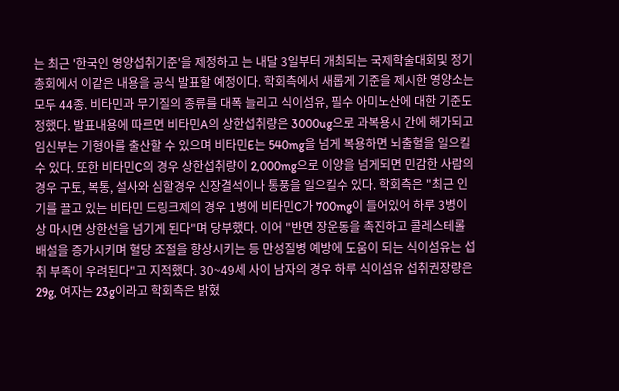는 최근 '한국인 영양섭취기준'을 제정하고 는 내달 3일부터 개최되는 국제학술대회및 정기총회에서 이같은 내용을 공식 발표할 예정이다. 학회측에서 새롭게 기준을 제시한 영양소는 모두 44종. 비타민과 무기질의 종류를 대폭 늘리고 식이섬유, 필수 아미노산에 대한 기준도 정했다. 발표내용에 따르면 비타민A의 상한섭취량은 3000ug으로 과복용시 간에 해가되고 임신부는 기형아를 출산할 수 있으며 비타민E는 540mg을 넘게 복용하면 뇌출혈을 일으킬 수 있다. 또한 비타민C의 경우 상한섭취량이 2,000mg으로 이양을 넘게되면 민감한 사람의 경우 구토, 복통, 설사와 심할경우 신장결석이나 통풍을 일으킬수 있다. 학회측은 "최근 인기를 끌고 있는 비타민 드링크제의 경우 1병에 비타민C가 700mg이 들어있어 하루 3병이상 마시면 상한선을 넘기게 된다"며 당부했다. 이어 "반면 장운동을 촉진하고 콜레스테롤 배설을 증가시키며 혈당 조절을 향상시키는 등 만성질병 예방에 도움이 되는 식이섬유는 섭취 부족이 우려된다"고 지적했다. 30~49세 사이 남자의 경우 하루 식이섬유 섭취권장량은 29g, 여자는 23g이라고 학회측은 밝혔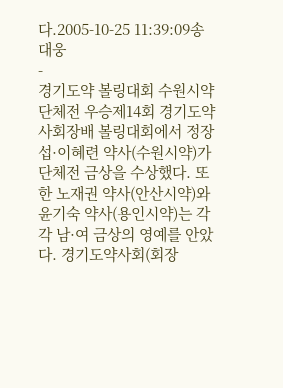다.2005-10-25 11:39:09송대웅
-
경기도약 볼링대회 수원시약 단체전 우승제14회 경기도약사회장배 볼링대회에서 정장섭·이혜련 약사(수원시약)가 단체전 금상을 수상했다. 또한 노재권 약사(안산시약)와 윤기숙 약사(용인시약)는 각각 남·여 금상의 영예를 안았다. 경기도약사회(회장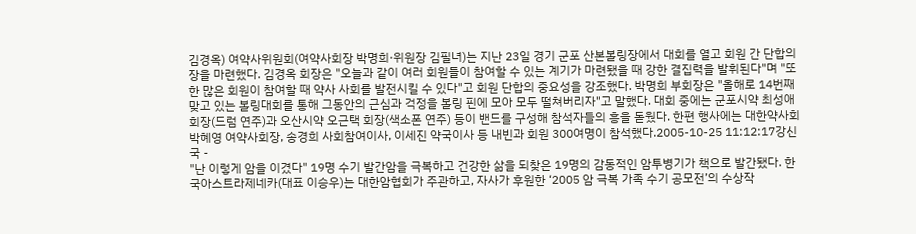김경옥) 여약사위원회(여약사회장 박명희·위원장 김필녀)는 지난 23일 경기 군포 산본볼링장에서 대회를 열고 회원 간 단합의 장을 마련했다. 김경옥 회장은 "오늘과 같이 여러 회원들이 참여할 수 있는 계기가 마련됐을 때 강한 결집력을 발휘된다"며 "또한 많은 회원이 참여할 때 약사 사회를 발전시킬 수 있다"고 회원 단합의 중요성을 강조했다. 박명희 부회장은 "올해로 14번째 맞고 있는 볼링대회를 통해 그동안의 근심과 걱정을 볼링 핀에 모아 모두 떨쳐버리자"고 말했다. 대회 중에는 군포시약 최성애 회장(드럼 연주)과 오산시약 오근택 회장(색소폰 연주) 등이 밴드를 구성해 참석자들의 흥을 돋웠다. 한편 행사에는 대한약사회 박혜영 여약사회장, 송경희 사회참여이사, 이세진 약국이사 등 내빈과 회원 300여명이 참석했다.2005-10-25 11:12:17강신국 -
"난 이렇게 암을 이겼다" 19명 수기 발간암을 극복하고 건강한 삶을 되찾은 19명의 감동적인 암투병기가 책으로 발간됐다. 한국아스트라제네카(대표 이승우)는 대한암협회가 주관하고, 자사가 후원한 ‘2005 암 극복 가족 수기 공모전’의 수상작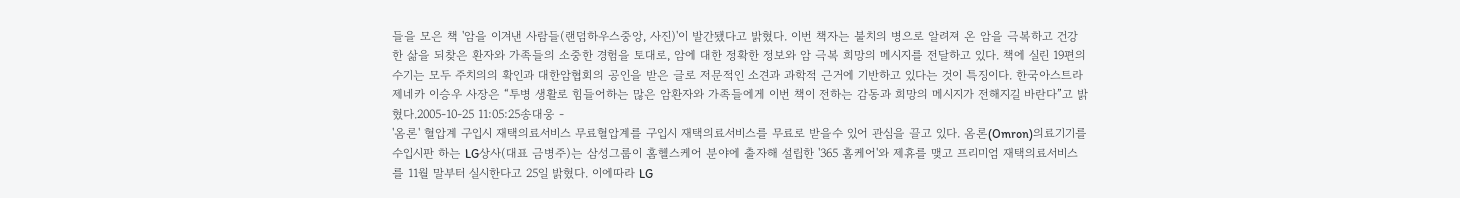들을 모은 책 '암을 이겨낸 사람들(랜덤하우스중앙, 사진)'이 발간됐다고 밝혔다. 이번 책자는 불치의 병으로 알려져 온 암을 극복하고 건강한 삶을 되찾은 환자와 가족들의 소중한 경험을 토대로, 암에 대한 정확한 정보와 암 극복 희망의 메시지를 전달하고 있다. 책에 실린 19편의 수기는 모두 주치의의 확인과 대한암협회의 공인을 받은 글로 저문적인 소견과 과학적 근거에 기반하고 있다는 것이 특징이다. 한국아스트라제네카 이승우 사장은 “투병 생활로 힘들어하는 많은 암환자와 가족들에게 이번 책이 전하는 감동과 희망의 메시지가 전해지길 바란다”고 밝혔다.2005-10-25 11:05:25송대웅 -
'옴론' 혈압계 구입시 재택의료서비스 무료혈압계를 구입시 재택의료서비스를 무료로 받을수 있어 관심을 끌고 있다. 옴론(Omron)의료기기를 수입시판 하는 LG상사(대표 금병주)는 삼성그룹이 홈헬스케어 분야에 출자해 설립한 '365 홈케어'와 제휴를 맺고 프리미엄 재택의료서비스를 11월 말부터 실시한다고 25일 밝혔다. 이에따라 LG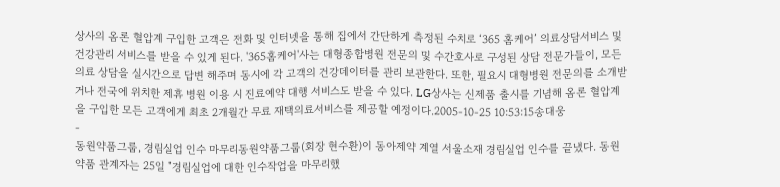상사의 옴론 혈압계 구입한 고객은 전화 및 인터넷을 통해 집에서 간단하게 측정된 수치로 ‘365 홈케어’ 의료상담서비스 및 건강관리 서비스를 받을 수 있게 된다. '365홈케어'사는 대형종합병원 전문의 및 수간호사로 구성된 상담 전문가들이, 모든 의료 상담을 실시간으로 답변 해주며 동시에 각 고객의 건강데이터를 관리 보관한다. 또한, 필요시 대형병원 전문의를 소개받거나 전국에 위치한 제휴 병원 이용 시 진료예약 대행 서비스도 받을 수 있다. LG상사는 신제품 출시를 기념해 옴론 혈압계을 구입한 모든 고객에게 최초 2개월간 무료 재택의료서비스를 제공할 예정이다.2005-10-25 10:53:15송대웅
-
동원약품그룹, 경림실업 인수 마무리동원약품그룹(회장 현수환)이 동아제약 계열 서울소재 경림실업 인수를 끝냈다. 동원약품 관계자는 25일 "경림실업에 대한 인수작업을 마무리했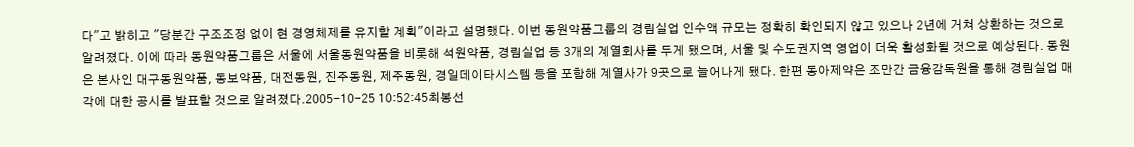다"고 밝히고 "당분간 구조조정 없이 현 경영체제를 유지할 계획"이라고 설명했다. 이번 동원약품그룹의 경림실업 인수액 규모는 정확히 확인되지 않고 있으나 2년에 거쳐 상환하는 것으로 알려졌다. 이에 따라 동원약품그룹은 서울에 서울동원약품을 비롯해 석원약품, 경림실업 등 3개의 계열회사를 두게 됐으며, 서울 및 수도권지역 영업이 더욱 활성화될 것으로 예상된다. 동원은 본사인 대구동원약품, 동보약품, 대전동원, 진주동원, 제주동원, 경일데이타시스템 등을 포함해 계열사가 9곳으로 늘어나게 됐다. 한편 동아제약은 조만간 금융감독원을 통해 경림실업 매각에 대한 공시를 발표할 것으로 알려졌다.2005-10-25 10:52:45최봉선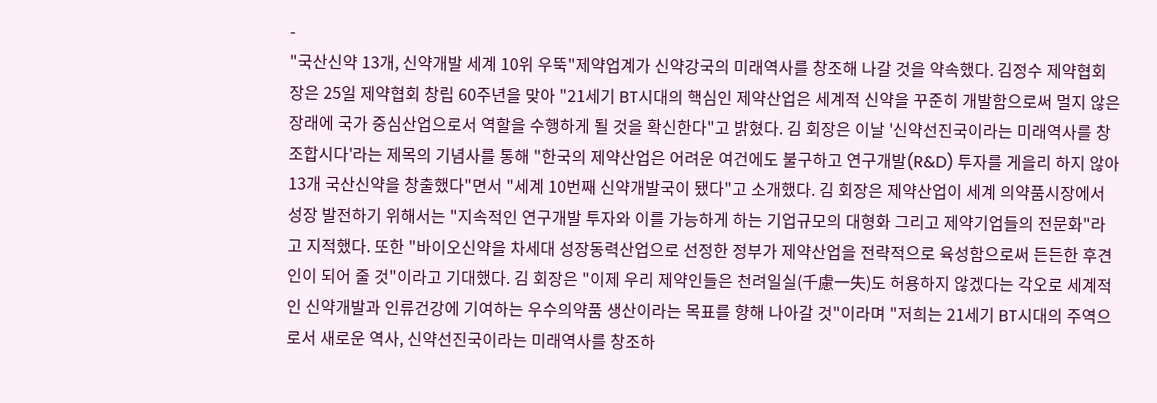-
"국산신약 13개, 신약개발 세계 10위 우뚝"제약업계가 신약강국의 미래역사를 창조해 나갈 것을 약속했다. 김정수 제약협회장은 25일 제약협회 창립 60주년을 맞아 "21세기 BT시대의 핵심인 제약산업은 세계적 신약을 꾸준히 개발함으로써 멀지 않은 장래에 국가 중심산업으로서 역할을 수행하게 될 것을 확신한다"고 밝혔다. 김 회장은 이날 '신약선진국이라는 미래역사를 창조합시다'라는 제목의 기념사를 통해 "한국의 제약산업은 어려운 여건에도 불구하고 연구개발(R&D) 투자를 게을리 하지 않아 13개 국산신약을 창출했다"면서 "세계 10번째 신약개발국이 됐다"고 소개했다. 김 회장은 제약산업이 세계 의약품시장에서 성장 발전하기 위해서는 "지속적인 연구개발 투자와 이를 가능하게 하는 기업규모의 대형화 그리고 제약기업들의 전문화"라고 지적했다. 또한 "바이오신약을 차세대 성장동력산업으로 선정한 정부가 제약산업을 전략적으로 육성함으로써 든든한 후견인이 되어 줄 것"이라고 기대했다. 김 회장은 "이제 우리 제약인들은 천려일실(千慮一失)도 허용하지 않겠다는 각오로 세계적인 신약개발과 인류건강에 기여하는 우수의약품 생산이라는 목표를 향해 나아갈 것"이라며 "저희는 21세기 BT시대의 주역으로서 새로운 역사, 신약선진국이라는 미래역사를 창조하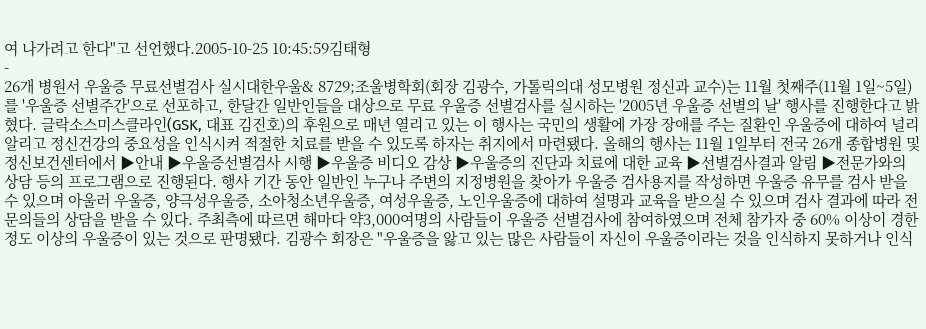여 나가려고 한다"고 선언했다.2005-10-25 10:45:59김태형
-
26개 병원서 우울증 무료선별검사 실시대한우울& 8729;조울병학회(회장 김광수, 가톨릭의대 성모병원 정신과 교수)는 11월 첫째주(11월 1일~5일)를 '우울증 선별주간'으로 선포하고, 한달간 일반인들을 대상으로 무료 우울증 선별검사를 실시하는 '2005년 우울증 선별의 날' 행사를 진행한다고 밝혔다. 글락소스미스클라인(GSK, 대표 김진호)의 후원으로 매년 열리고 있는 이 행사는 국민의 생활에 가장 장애를 주는 질환인 우울증에 대하여 널리 알리고 정신건강의 중요성을 인식시켜 적절한 치료를 받을 수 있도록 하자는 취지에서 마련됐다. 올해의 행사는 11월 1일부터 전국 26개 종합병원 및 정신보건센터에서 ▶안내 ▶우울증선별검사 시행 ▶우울증 비디오 감상 ▶우울증의 진단과 치료에 대한 교육 ▶선별검사결과 알림 ▶전문가와의 상담 등의 프로그램으로 진행된다. 행사 기간 동안 일반인 누구나 주변의 지정병원을 찾아가 우울증 검사용지를 작성하면 우울증 유무를 검사 받을 수 있으며 아울러 우울증, 양극성우울증, 소아청소년우울증, 여성우울증, 노인우울증에 대하여 설명과 교육을 받으실 수 있으며 검사 결과에 따라 전문의들의 상담을 받을 수 있다. 주최측에 따르면 해마다 약3,000여명의 사람들이 우울증 선별검사에 참여하였으며 전체 참가자 중 60% 이상이 경한 정도 이상의 우울증이 있는 것으로 판명됐다. 김광수 회장은 "우울증을 앓고 있는 많은 사람들이 자신이 우울증이라는 것을 인식하지 못하거나 인식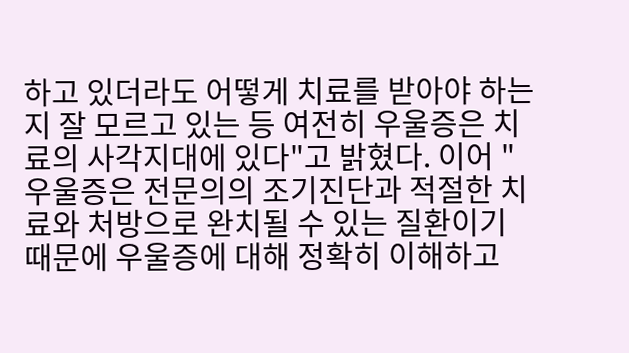하고 있더라도 어떻게 치료를 받아야 하는지 잘 모르고 있는 등 여전히 우울증은 치료의 사각지대에 있다"고 밝혔다. 이어 "우울증은 전문의의 조기진단과 적절한 치료와 처방으로 완치될 수 있는 질환이기 때문에 우울증에 대해 정확히 이해하고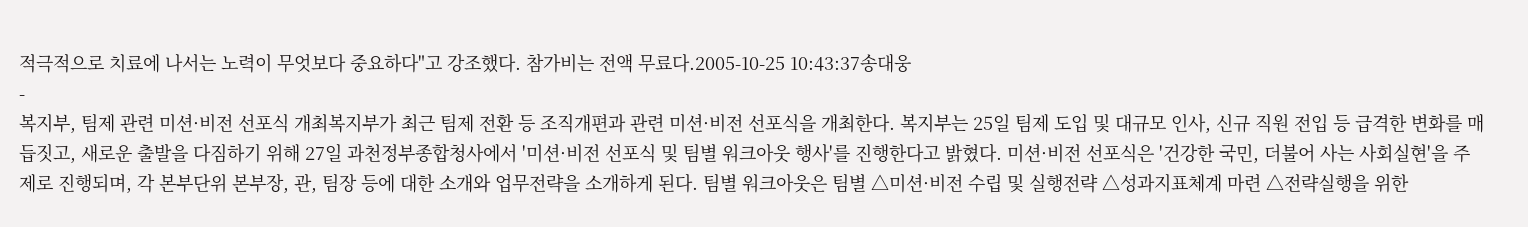적극적으로 치료에 나서는 노력이 무엇보다 중요하다"고 강조했다. 참가비는 전액 무료다.2005-10-25 10:43:37송대웅
-
복지부, 팀제 관련 미션·비전 선포식 개최복지부가 최근 팀제 전환 등 조직개편과 관련 미션·비전 선포식을 개최한다. 복지부는 25일 팀제 도입 및 대규모 인사, 신규 직원 전입 등 급격한 변화를 매듭짓고, 새로운 출발을 다짐하기 위해 27일 과천정부종합청사에서 '미션·비전 선포식 및 팀별 워크아웃 행사'를 진행한다고 밝혔다. 미션·비전 선포식은 '건강한 국민, 더불어 사는 사회실현'을 주제로 진행되며, 각 본부단위 본부장, 관, 팀장 등에 대한 소개와 업무전략을 소개하게 된다. 팀별 워크아웃은 팀별 △미션·비전 수립 및 실행전략 △성과지표체계 마련 △전략실행을 위한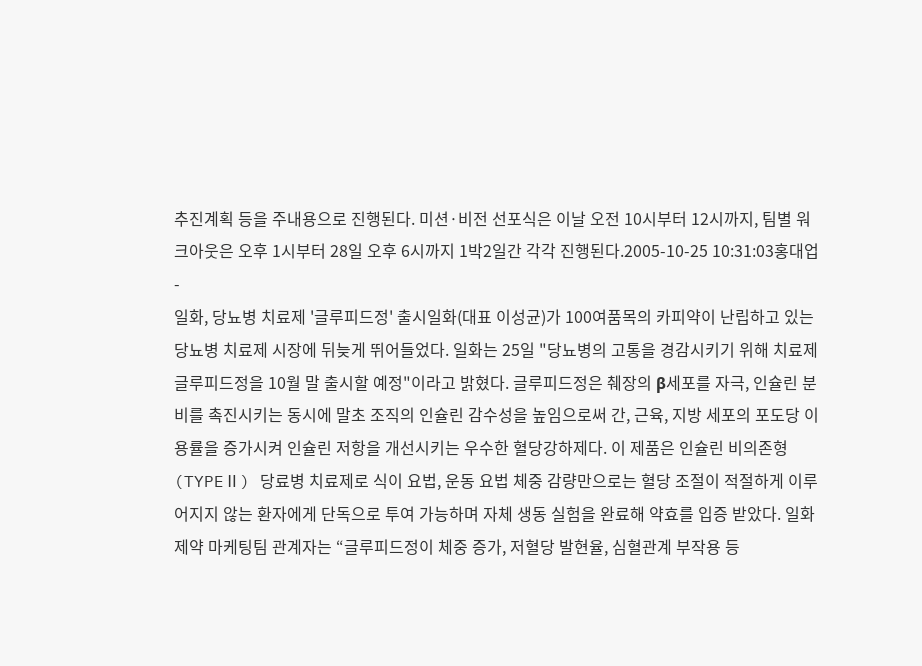추진계획 등을 주내용으로 진행된다. 미션·비전 선포식은 이날 오전 10시부터 12시까지, 팀별 워크아웃은 오후 1시부터 28일 오후 6시까지 1박2일간 각각 진행된다.2005-10-25 10:31:03홍대업
-
일화, 당뇨병 치료제 '글루피드정' 출시일화(대표 이성균)가 100여품목의 카피약이 난립하고 있는 당뇨병 치료제 시장에 뒤늦게 뛰어들었다. 일화는 25일 "당뇨병의 고통을 경감시키기 위해 치료제 글루피드정을 10월 말 출시할 예정"이라고 밝혔다. 글루피드정은 췌장의 β세포를 자극, 인슐린 분비를 촉진시키는 동시에 말초 조직의 인슐린 감수성을 높임으로써 간, 근육, 지방 세포의 포도당 이용률을 증가시켜 인슐린 저항을 개선시키는 우수한 혈당강하제다. 이 제품은 인슐린 비의존형(TYPEⅡ) 당료병 치료제로 식이 요법, 운동 요법 체중 감량만으로는 혈당 조절이 적절하게 이루어지지 않는 환자에게 단독으로 투여 가능하며 자체 생동 실험을 완료해 약효를 입증 받았다. 일화 제약 마케팅팀 관계자는 “글루피드정이 체중 증가, 저혈당 발현율, 심혈관계 부작용 등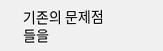기존의 문제점들을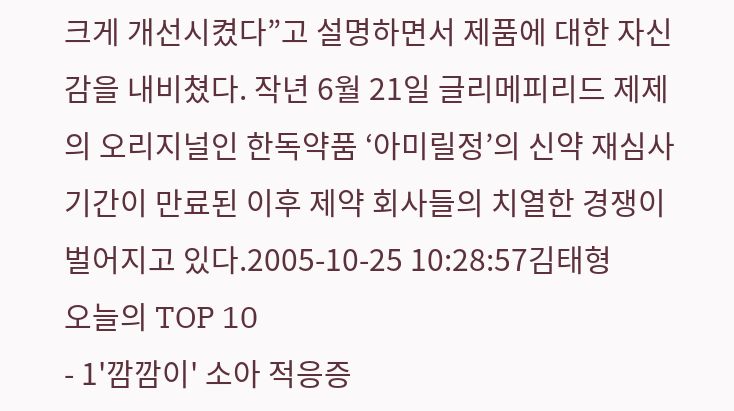크게 개선시켰다”고 설명하면서 제품에 대한 자신감을 내비쳤다. 작년 6월 21일 글리메피리드 제제의 오리지널인 한독약품 ‘아미릴정’의 신약 재심사 기간이 만료된 이후 제약 회사들의 치열한 경쟁이 벌어지고 있다.2005-10-25 10:28:57김태형
오늘의 TOP 10
- 1'깜깜이' 소아 적응증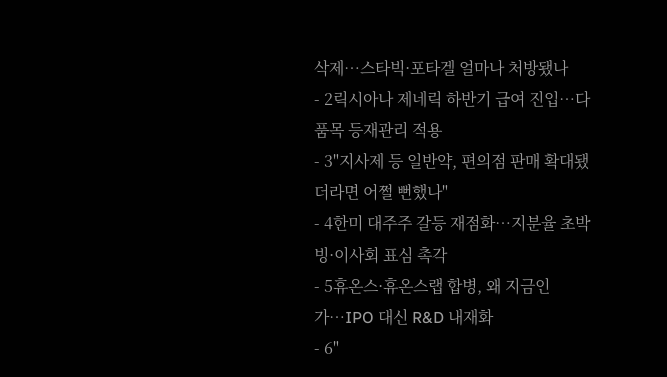삭제…스타빅·포타겔 얼마나 처방됐나
- 2릭시아나 제네릭 하반기 급여 진입…다품목 등재관리 적용
- 3"지사제 등 일반약, 편의점 판매 확대됐더라면 어쩔 뻔했나"
- 4한미 대주주 갈등 재점화…지분율 초박빙·이사회 표심 촉각
- 5휴온스·휴온스랩 합병, 왜 지금인가…IPO 대신 R&D 내재화
- 6"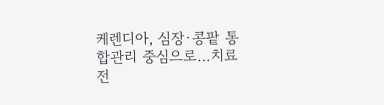케렌디아, 심장·콩팥 통합관리 중심으로…치료 전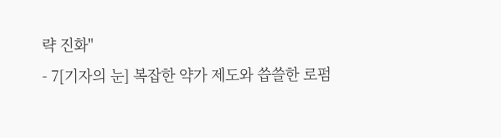략 진화"
- 7[기자의 눈] 복잡한 약가 제도와 씁쓸한 로펌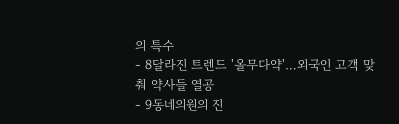의 특수
- 8달라진 트렌드 '올무다약'…외국인 고객 맞춰 약사들 열공
- 9동네의원의 진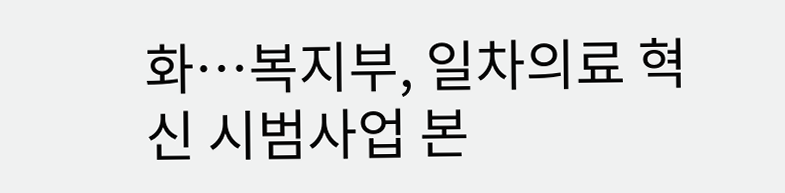화…복지부, 일차의료 혁신 시범사업 본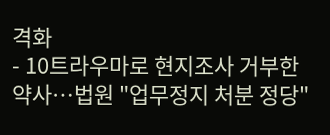격화
- 10트라우마로 현지조사 거부한 약사…법원 "업무정지 처분 정당"